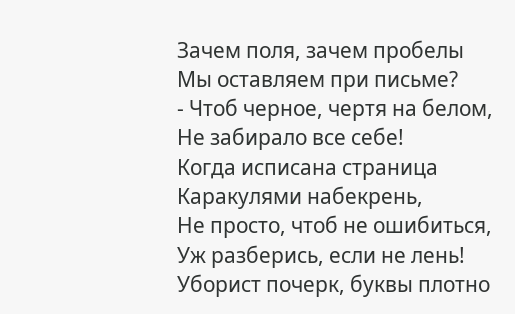Зачем поля, зачем пробелы
Мы оставляем при письме?
- Чтоб черное, чертя на белом,
Не забирало все себе!
Когда исписана страница
Каракулями набекрень,
Не просто, чтоб не ошибиться,
Уж разберись, если не лень!
Уборист почерк, буквы плотно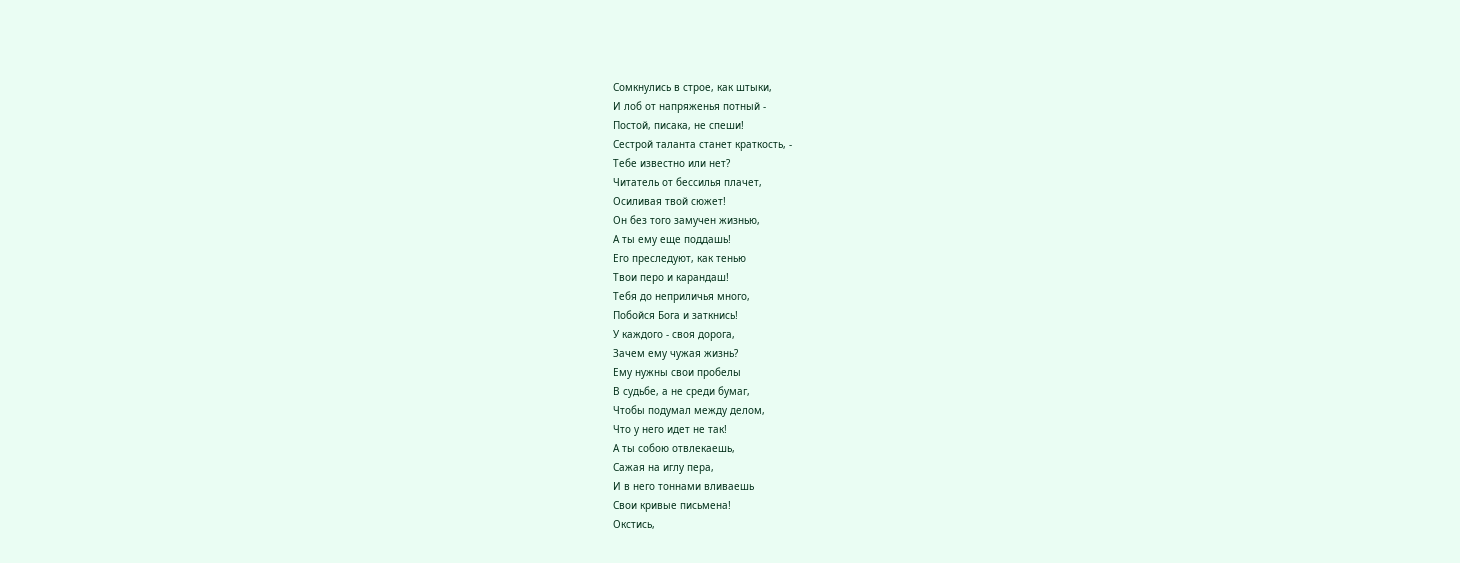Сомкнулись в строе, как штыки,
И лоб от напряженья потный -
Постой, писака, не спеши!
Сестрой таланта станет краткость, -
Тебе известно или нет?
Читатель от бессилья плачет,
Осиливая твой сюжет!
Он без того замучен жизнью,
А ты ему еще поддашь!
Его преследуют, как тенью
Твои перо и карандаш!
Тебя до неприличья много,
Побойся Бога и заткнись!
У каждого - своя дорога,
Зачем ему чужая жизнь?
Ему нужны свои пробелы
В судьбе, а не среди бумаг,
Чтобы подумал между делом,
Что у него идет не так!
А ты собою отвлекаешь,
Сажая на иглу пера,
И в него тоннами вливаешь
Свои кривые письмена!
Окстись,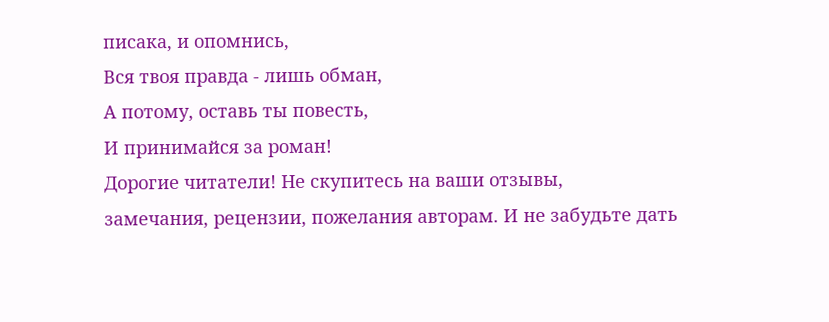писака, и опомнись,
Вся твоя правда - лишь обман,
А потому, оставь ты повесть,
И принимайся за роман!
Дорогие читатели! Не скупитесь на ваши отзывы,
замечания, рецензии, пожелания авторам. И не забудьте дать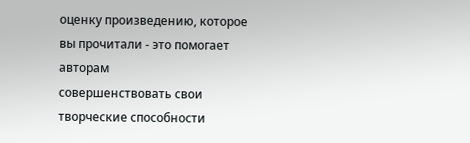оценку произведению, которое вы прочитали - это помогает авторам
совершенствовать свои творческие способности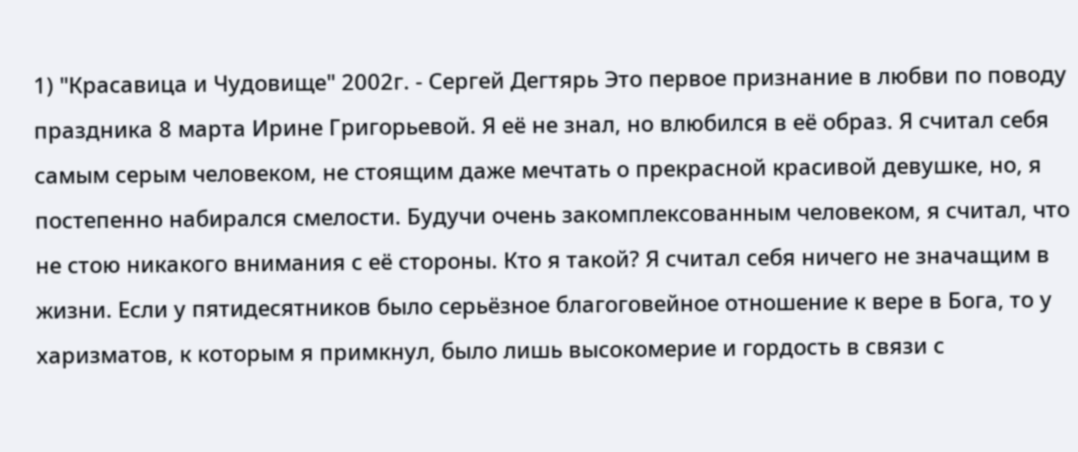1) "Красавица и Чудовище" 2002г. - Сергей Дегтярь Это первое признание в любви по поводу праздника 8 марта Ирине Григорьевой. Я её не знал, но влюбился в её образ. Я считал себя самым серым человеком, не стоящим даже мечтать о прекрасной красивой девушке, но, я постепенно набирался смелости. Будучи очень закомплексованным человеком, я считал, что не стою никакого внимания с её стороны. Кто я такой? Я считал себя ничего не значащим в жизни. Если у пятидесятников было серьёзное благоговейное отношение к вере в Бога, то у харизматов, к которым я примкнул, было лишь высокомерие и гордость в связи с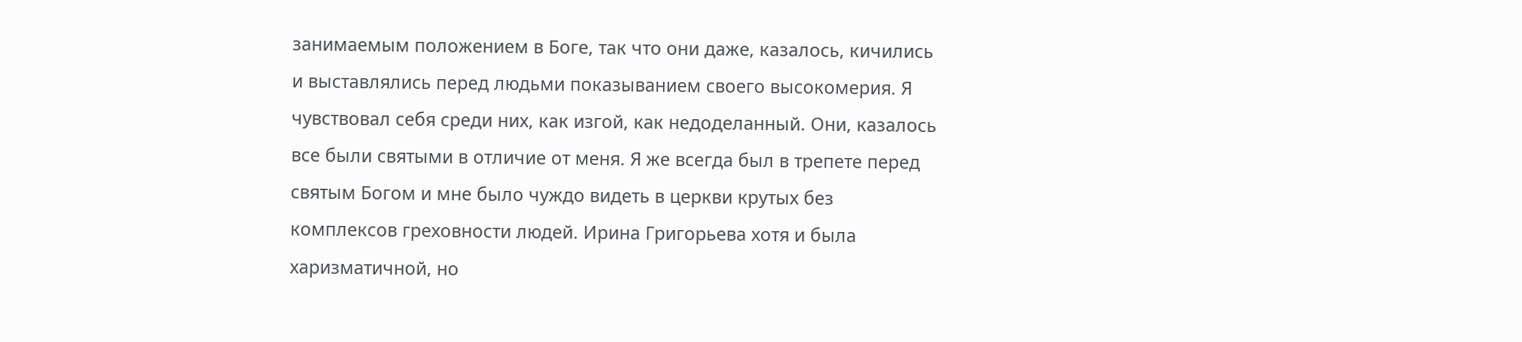занимаемым положением в Боге, так что они даже, казалось, кичились и выставлялись перед людьми показыванием своего высокомерия. Я чувствовал себя среди них, как изгой, как недоделанный. Они, казалось все были святыми в отличие от меня. Я же всегда был в трепете перед святым Богом и мне было чуждо видеть в церкви крутых без комплексов греховности людей. Ирина Григорьева хотя и была харизматичной, но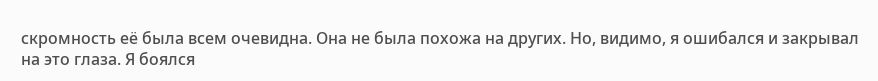скромность её была всем очевидна. Она не была похожа на других. Но, видимо, я ошибался и закрывал на это глаза. Я боялся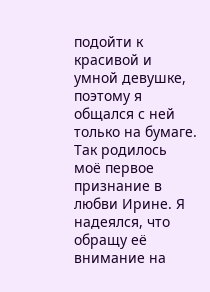подойти к красивой и умной девушке, поэтому я общался с ней только на бумаге. Так родилось моё первое признание в любви Ирине. Я надеялся, что обращу её внимание на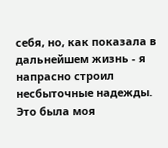себя, но, как показала в дальнейшем жизнь - я напрасно строил несбыточные надежды. Это была моя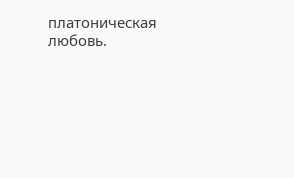платоническая любовь.